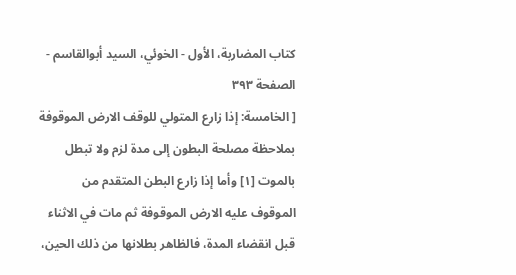كتاب المضاربة، الأول - الخوئي، السيد أبوالقاسم - الصفحة ٣٩٣
[ الخامسة: إذا زارع المتولي للوقف الارض الموقوفة بملاحظة مصلحة البطون إلى مدة لزم ولا تبطل بالموت [١] وأما إذا زارع البطن المتقدم من الموقوف عليه الارض الموقوفة ثم مات في الاثناء قبل انقضاء المدة، فالظاهر بطلانها من ذلك الحين،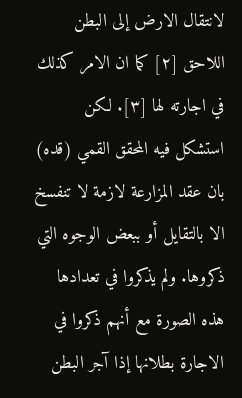لانتقال الارض إلى البطن اللاحق [٢] كما ان الامر كذلك في اجارته لها [٣]. لكن استشكل فيه المحقق القمي (قده) بان عقد المزارعة لازمة لا تنفسخ الا بالتقايل أو ببعض الوجوه التي ذكروها. ولم يذكروا في تعدادها هذه الصورة مع أنهم ذكروا في الاجارة بطلانها إذا آجر البطن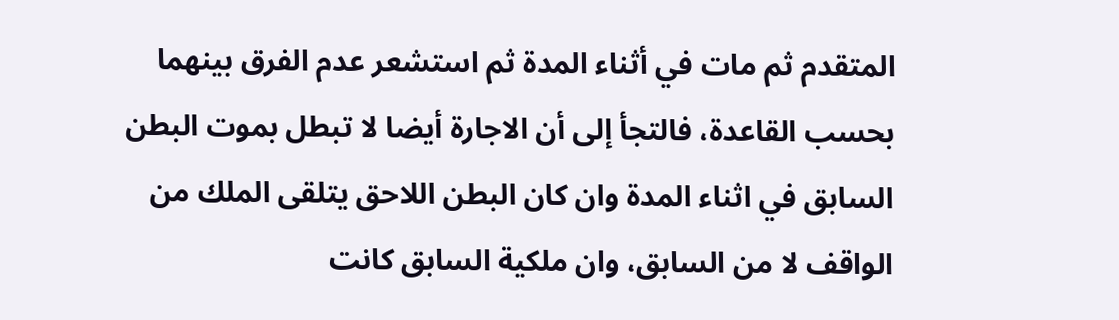المتقدم ثم مات في أثناء المدة ثم استشعر عدم الفرق بينهما بحسب القاعدة، فالتجأ إلى أن الاجارة أيضا لا تبطل بموت البطن السابق في اثناء المدة وان كان البطن اللاحق يتلقى الملك من الواقف لا من السابق، وان ملكية السابق كانت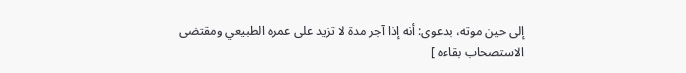إلى حين موته، بدعوى: أنه إذا آجر مدة لا تزيد على عمره الطبيعي ومقتضى الاستصحاب بقاءه ]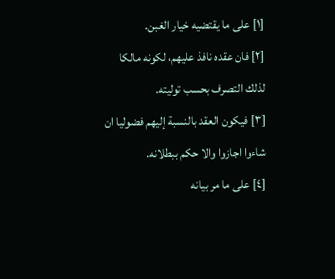[١] على ما يقتضيه خيار الغبن.
[٢] فان عقده نافذ عليهم، لكونه مالكا لذلك التصرف بحسب توليته.
[٣] فيكون العقد بالنسبة إليهم فضوليا ان شاءوا اجازوا والا حكم ببطلانه.
[٤] على ما مر بيانه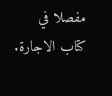مفصلا في كتاب الاجارة.